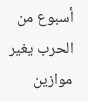أسبوع من الحرب يغير موازين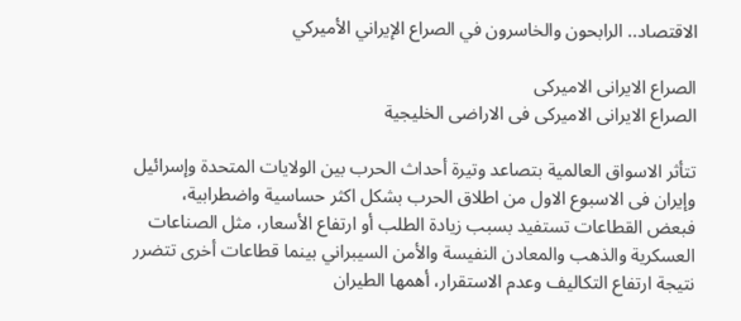الاقتصاد.. الرابحون والخاسرون في الصراع الإيراني الأميركي

الصراع الايرانى الاميركى
الصراع الايرانى الاميركى فى الاراضى الخليجية

تتأثر الاسواق العالمية بتصاعد وتيرة أحداث الحرب بين الولايات المتحدة وإسرائيل وإيران فى الاسبوع الاول من اطلاق الحرب بشكل اكثر حساسية واضطرابية، فبعض القطاعات تستفيد بسبب زيادة الطلب أو ارتفاع الأسعار، مثل الصناعات العسكرية والذهب والمعادن النفيسة والأمن السيبراني بينما قطاعات أخرى تتضرر نتيجة ارتفاع التكاليف وعدم الاستقرار، أهمها الطيران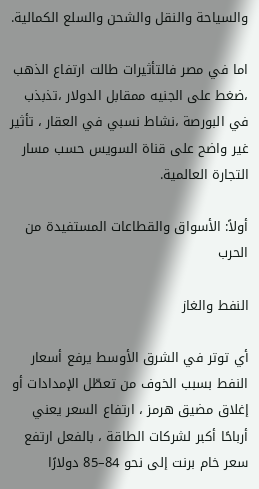والسياحة والنقل والشحن والسلع الكمالية.

اما في مصر فالتأثيرات طالت ارتفاع الذهب ،ضغط على الجنيه ممقابل الدولار ،تذبذب في البورصة ،نشاط نسبي في العقار ، تأثير غير واضح على قناة السويس حسب مسار التجارة العالمية.

أولاً: الأسواق والقطاعات المستفيدة من الحرب

النفط والغاز

أي توتر في الشرق الأوسط يرفع أسعار النفط بسبب الخوف من تعطّل الإمدادات أو إغلاق مضيق هرمز ، ارتفاع السعر يعني أرباحًا أكبر لشركات الطاقة ، بالفعل ارتفع سعر خام برنت إلى نحو 84–85 دولارًا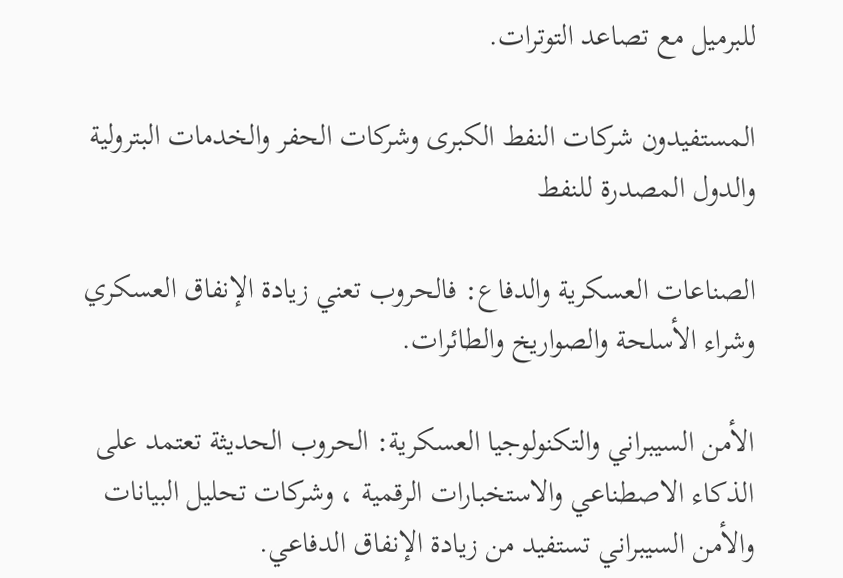للبرميل مع تصاعد التوترات.

المستفيدون شركات النفط الكبرى وشركات الحفر والخدمات البترولية والدول المصدرة للنفط

الصناعات العسكرية والدفاع: فالحروب تعني زيادة الإنفاق العسكري وشراء الأسلحة والصواريخ والطائرات.

الأمن السيبراني والتكنولوجيا العسكرية: الحروب الحديثة تعتمد على الذكاء الاصطناعي والاستخبارات الرقمية ، وشركات تحليل البيانات والأمن السيبراني تستفيد من زيادة الإنفاق الدفاعي.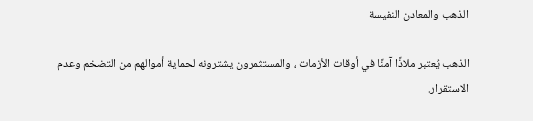الذهب والمعادن النفيسة

الذهب يُعتبر ملاذًا آمنًا في أوقات الأزمات ، والمستثمرون يشترونه لحماية أموالهم من التضخم وعدم الاستقرار.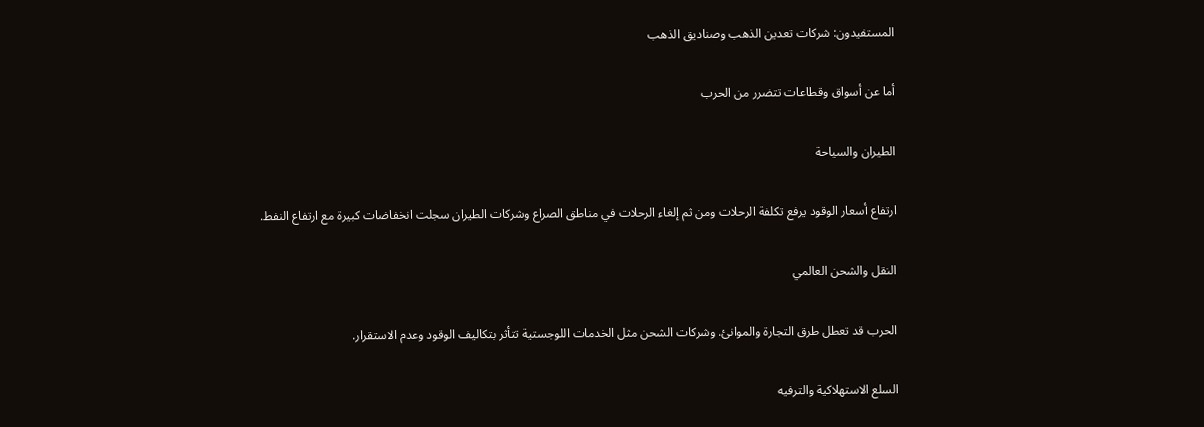المستفيدون: شركات تعدين الذهب وصناديق الذهب

أما عن أسواق وقطاعات تتضرر من الحرب

الطيران والسياحة

ارتفاع أسعار الوقود يرفع تكلفة الرحلات ومن ثم إلغاء الرحلات في مناطق الصراع وشركات الطيران سجلت انخفاضات كبيرة مع ارتفاع النفط.

النقل والشحن العالمي

الحرب قد تعطل طرق التجارة والموانئ. وشركات الشحن مثل الخدمات اللوجستية تتأثر بتكاليف الوقود وعدم الاستقرار.

السلع الاستهلاكية والترفيه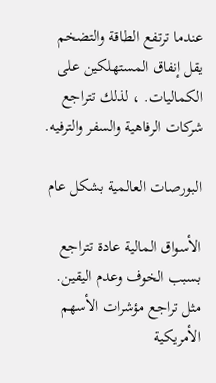عندما ترتفع الطاقة والتضخم يقل إنفاق المستهلكين على الكماليات. ، لذلك تتراجع شركات الرفاهية والسفر والترفيه.

البورصات العالمية بشكل عام

الأسواق المالية عادة تتراجع بسبب الخوف وعدم اليقين. مثل تراجع مؤشرات الأسهم الأمريكية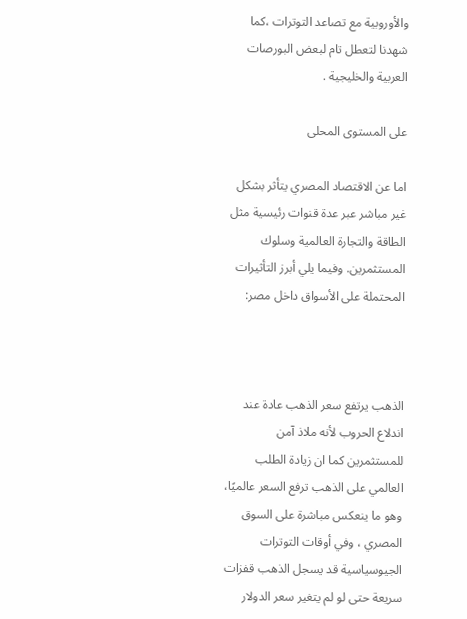والأوروبية مع تصاعد التوترات ،كما شهدنا لتعطل تام لبعض البورصات العربية والخليجية .

على المستوى المحلى

اما عن الاقتصاد المصري يتأثر بشكل غير مباشر عبر عدة قنوات رئيسية مثل الطاقة والتجارة العالمية وسلوك المستثمرين. وفيما يلي أبرز التأثيرات المحتملة على الأسواق داخل مصر:



الذهب يرتفع سعر الذهب عادة عند اندلاع الحروب لأنه ملاذ آمن للمستثمرين كما ان زيادة الطلب العالمي على الذهب ترفع السعر عالميًا، وهو ما ينعكس مباشرة على السوق المصري ، وفي أوقات التوترات الجيوسياسية قد يسجل الذهب قفزات سريعة حتى لو لم يتغير سعر الدولار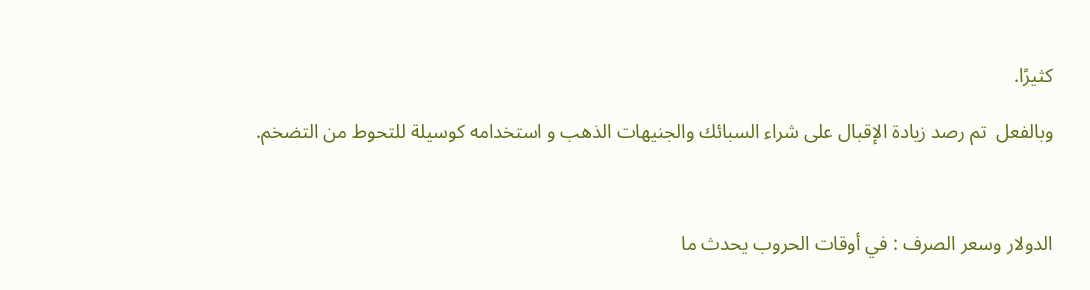كثيرًا.

وبالفعل  تم رصد زيادة الإقبال على شراء السبائك والجنيهات الذهب و استخدامه كوسيلة للتحوط من التضخم.



الدولار وسعر الصرف : في أوقات الحروب يحدث ما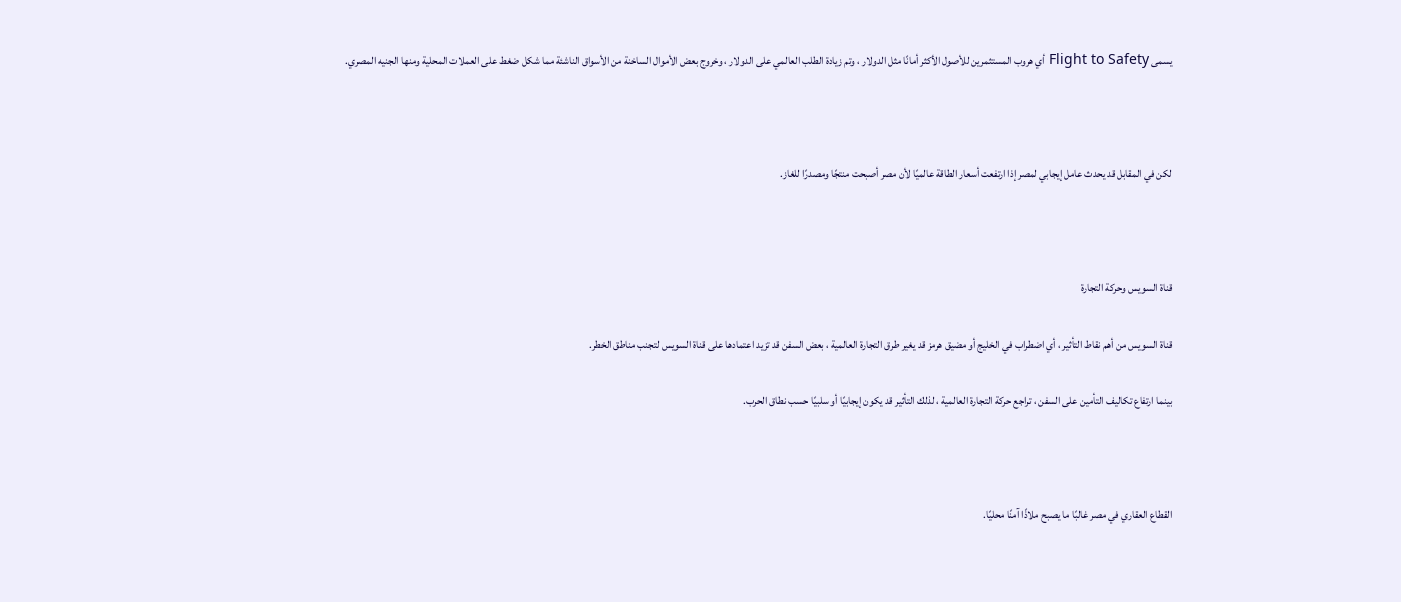يسمى Flight to Safety أي هروب المستثمرين للأصول الأكثر أمانًا مثل الدولار ، وتم زيادة الطلب العالمي على الدولار ، وخروج بعض الأموال الساخنة من الأسواق الناشئة مما شكل ضغط على العملات المحلية ومنها الجنيه المصري.



لكن في المقابل قد يحدث عامل إيجابي لمصر إذا ارتفعت أسعار الطاقة عالميًا لأن مصر أصبحت منتجًا ومصدرًا للغاز.



قناة السويس وحركة التجارة

قناة السويس من أهم نقاط التأثير ، أي اضطراب في الخليج أو مضيق هرمز قد يغير طرق التجارة العالمية ، بعض السفن قد تزيد اعتمادها على قناة السويس لتجنب مناطق الخطر.

بينما ارتفاع تكاليف التأمين على السفن ، تراجع حركة التجارة العالمية ، لذلك التأثير قد يكون إيجابيًا أو سلبيًا حسب نطاق الحرب.



القطاع العقاري في مصر غالبًا ما يصبح ملاذًا آمنًا محليًا.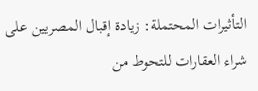التأثيرات المحتملة: زيادة إقبال المصريين على شراء العقارات للتحوط من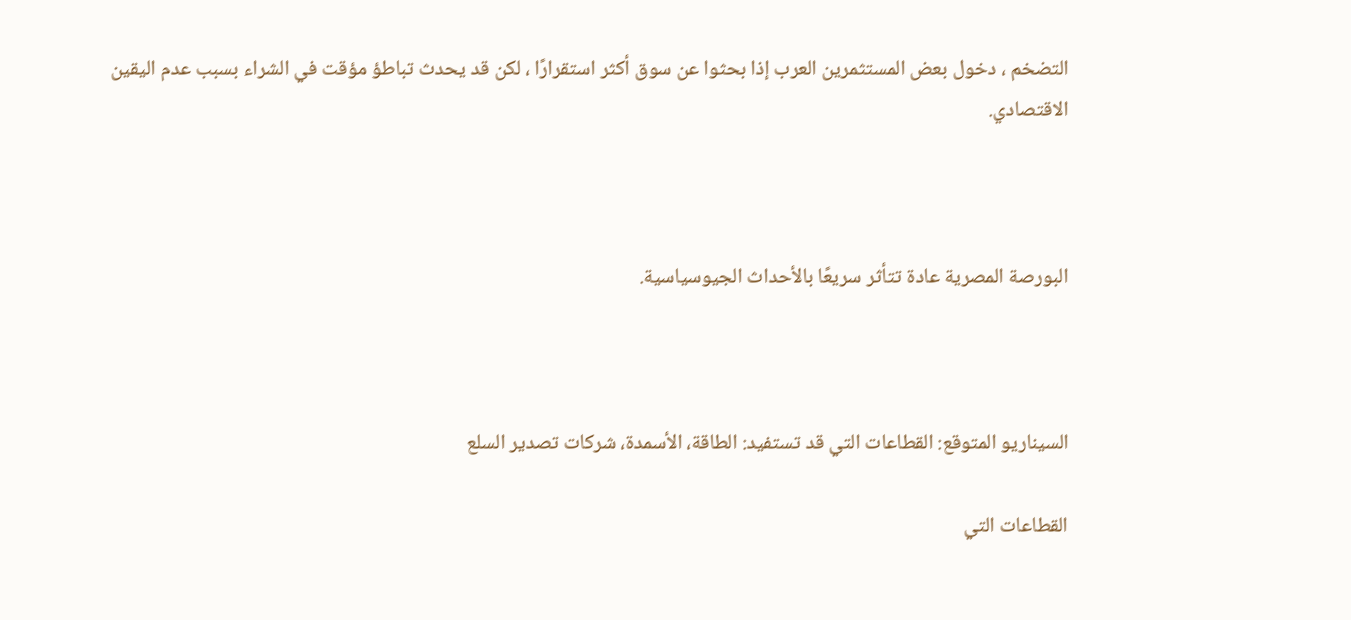التضخم ، دخول بعض المستثمرين العرب إذا بحثوا عن سوق أكثر استقرارًا ، لكن قد يحدث تباطؤ مؤقت في الشراء بسبب عدم اليقين الاقتصادي.



البورصة المصرية عادة تتأثر سريعًا بالأحداث الجيوسياسية.



السيناريو المتوقع: القطاعات التي قد تستفيد: الطاقة، الأسمدة، شركات تصدير السلع

القطاعات التي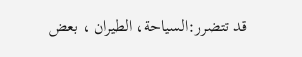قد تتضرر:السياحة، الطيران ، بعض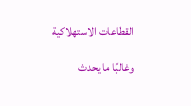القطاعات الاستهلاكية

وغالبًا ما يحدث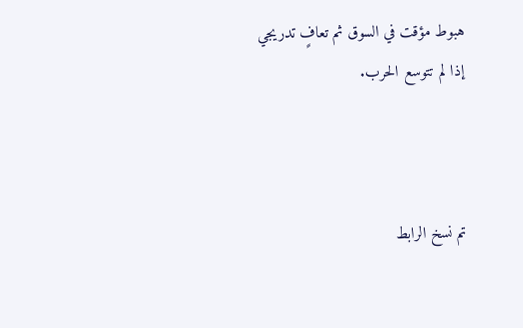هبوط مؤقت في السوق ثم تعافٍ تدريجي إذا لم تتوسع الحرب.



تم نسخ الرابط